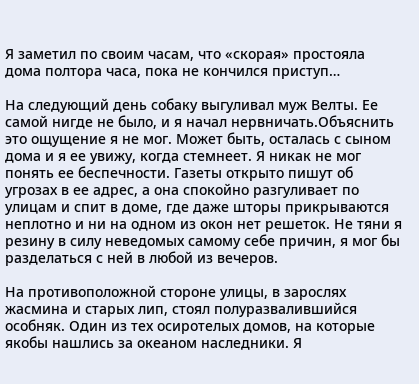Я заметил по своим часам, что «скорая» простояла дома полтора часа, пока не кончился приступ…

На следующий день собаку выгуливал муж Велты. Еe самой нигде не было, и я начал нервничать.Объяснить это ощущение я не мог. Может быть, осталась с сыном дома и я ее увижу, когда стемнеет. Я никак не мог понять ее беспечности. Газеты открыто пишут об угрозах в ее адрес, а она спокойно разгуливает по улицам и спит в доме, где даже шторы прикрываются неплотно и ни на одном из окон нет решеток. Не тяни я резину в силу неведомых самому себе причин, я мог бы разделаться с ней в любой из вечеров.

На противоположной стороне улицы, в зарослях жасмина и старых лип, стоял полуразвалившийся особняк. Один из тех осиротелых домов, на которые якобы нашлись за океаном наследники. Я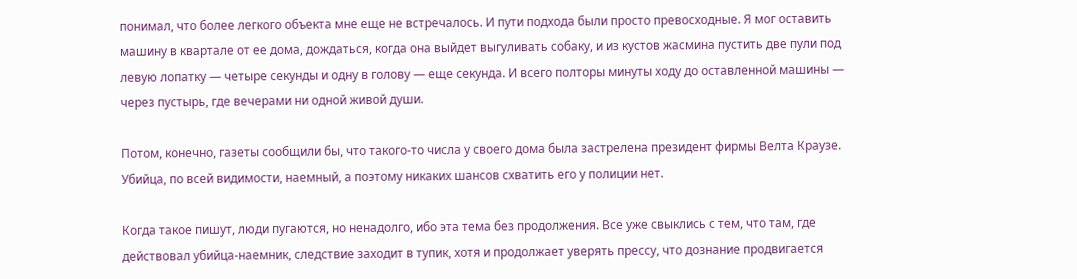понимал, что более легкого объекта мне еще не встречалось. И пути подхода были просто превосходные. Я мог оставить машину в квартале от ее дома, дождаться, когда она выйдет выгуливать собаку, и из кустов жасмина пустить две пули под левую лопатку — четыре секунды и одну в голову — еще секунда. И всего полторы минуты ходу до оставленной машины — через пустырь, где вечерами ни одной живой души.

Потом, конечно, газеты сообщили бы, что такого-то числа у своего дома была застрелена президент фирмы Велта Краузе. Убийца, по всей видимости, наемный, а поэтому никаких шансов схватить его у полиции нет.

Когда такое пишут, люди пугаются, но ненадолго, ибо эта тема без продолжения. Все уже свыклись с тем, что там, где действовал убийца-наемник, следствие заходит в тупик, хотя и продолжает уверять прессу, что дознание продвигается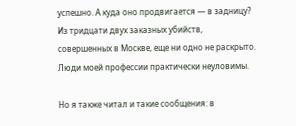успешно. А куда оно продвигается — в задницу? Из тридцати двух заказных убийств, совершенных в Москве, еще ни одно не раскрыто. Люди моей профессии практически неуловимы.

Но я также читал и такие сообщения: в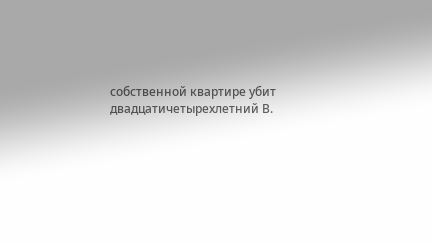собственной квартире убит двадцатичетырехлетний В.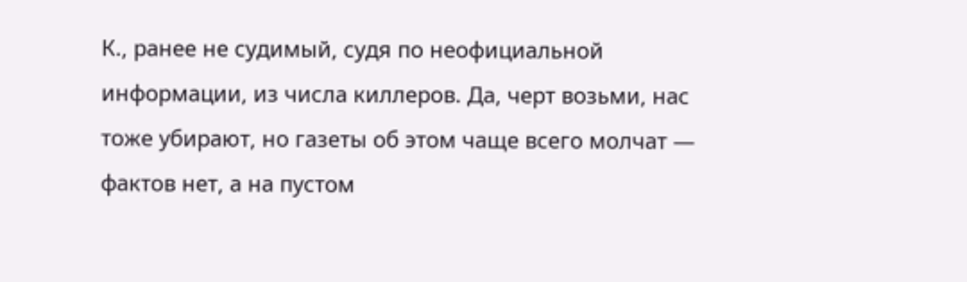К., ранее не судимый, судя по неофициальной информации, из числа киллеров. Да, черт возьми, нас тоже убирают, но газеты об этом чаще всего молчат — фактов нет, а на пустом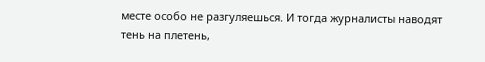месте особо не разгуляешься. И тогда журналисты наводят тень на плетень,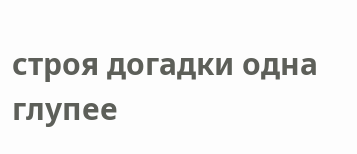строя догадки одна глупее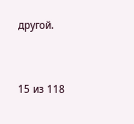другой.



15 из 118